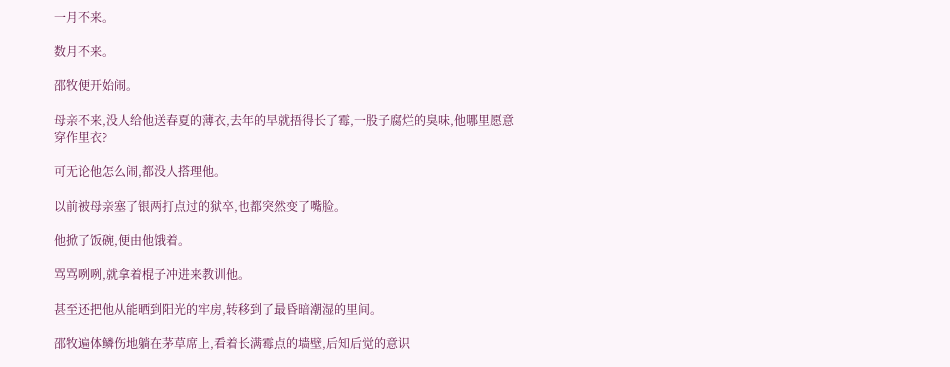一月不来。

数月不来。

邵牧便开始闹。

母亲不来,没人给他送春夏的薄衣,去年的早就捂得长了霉,一股子腐烂的臭味,他哪里愿意穿作里衣?

可无论他怎么闹,都没人搭理他。

以前被母亲塞了银两打点过的狱卒,也都突然变了嘴脸。

他掀了饭碗,便由他饿着。

骂骂咧咧,就拿着棍子冲进来教训他。

甚至还把他从能晒到阳光的牢房,转移到了最昏暗潮湿的里间。

邵牧遍体鳞伤地躺在茅草席上,看着长满霉点的墙壁,后知后觉的意识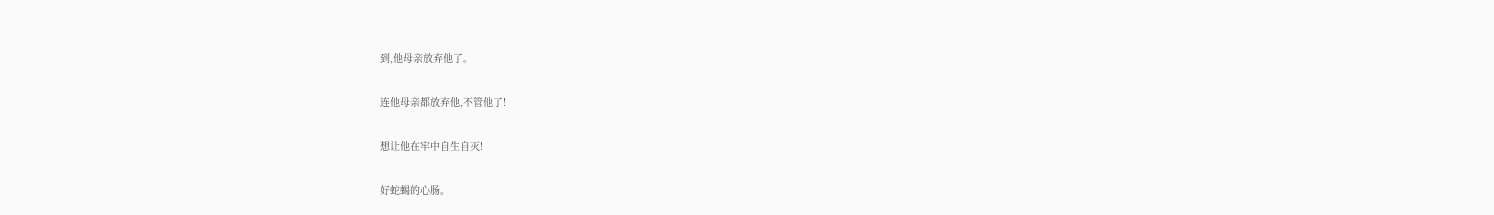到,他母亲放弃他了。

连他母亲都放弃他,不管他了!

想让他在牢中自生自灭!

好蛇蝎的心肠。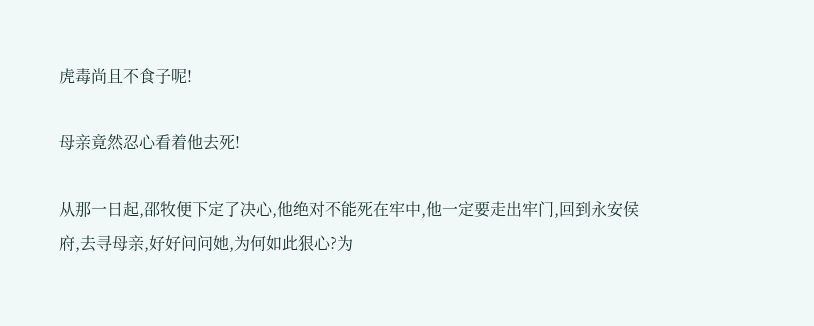虎毒尚且不食子呢!

母亲竟然忍心看着他去死!

从那一日起,邵牧便下定了决心,他绝对不能死在牢中,他一定要走出牢门,回到永安侯府,去寻母亲,好好问问她,为何如此狠心?为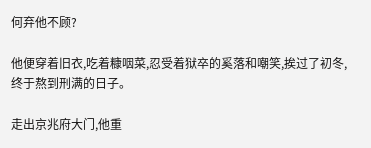何弃他不顾?

他便穿着旧衣,吃着糠咽菜,忍受着狱卒的奚落和嘲笑,挨过了初冬,终于熬到刑满的日子。

走出京兆府大门,他重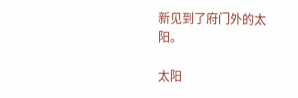新见到了府门外的太阳。

太阳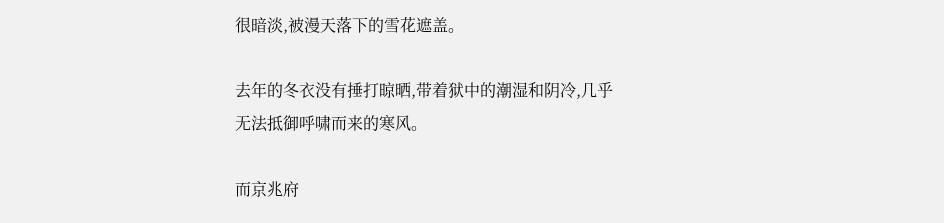很暗淡,被漫天落下的雪花遮盖。

去年的冬衣没有捶打晾晒,带着狱中的潮湿和阴冷,几乎无法抵御呼啸而来的寒风。

而京兆府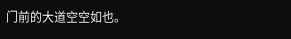门前的大道空空如也。